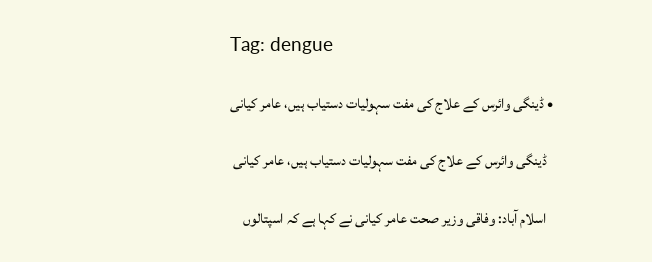Tag: dengue

  • ڈینگی وائرس کے علاج کی مفت سہولیات دستیاب ہیں، عامر کیانی

    ڈینگی وائرس کے علاج کی مفت سہولیات دستیاب ہیں، عامر کیانی

    اسلام آباد: وفاقی وزیر صحت عامر کیانی نے کہا ہے کہ اسپتالوں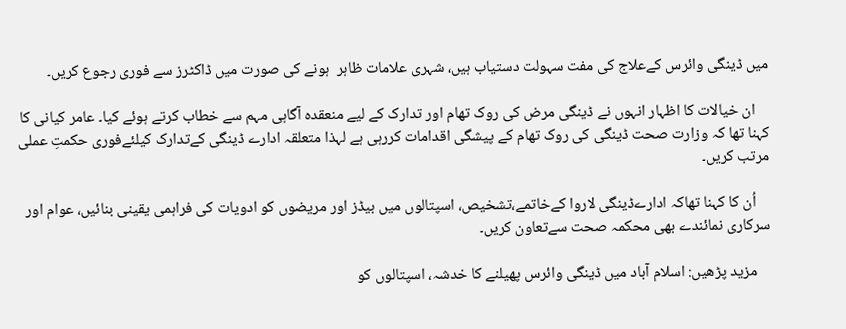میں ڈینگی وائرس کےعلاج کی مفت سہولت دستیاب ہیں، شہری علامات ظاہر  ہونے کی صورت میں ڈاکٹرز سے فوری رجوع کریں۔

    ان خیالات کا اظہار انہوں نے ڈینگی مرض کی روک تھام اور تدارک کے لیے منعقدہ آگاہی مہم سے خطاب کرتے ہوئے کیا۔ عامر کیانی کا کہنا تھا کہ وزارت صحت ڈینگی کی روک تھام کے پیشگی اقدامات کررہی ہے لہذا متعلقہ ادارے ڈینگی کےتدارک کیلئےفوری حکمتِ عملی مرتب کریں۔

    اُن کا کہنا تھاکہ ادارےڈینگی لاروا کےخاتمے،تشخیص، اسپتالوں میں بیڈز اور مریضوں کو ادویات کی فراہمی یقینی بنائیں، عوام اور سرکاری نمائندے بھی محکمہ صحت سےتعاون کریں۔

    مزید پڑھیں: اسلام آباد میں‌ ڈینگی وائرس پھیلنے کا خدشہ، اسپتالوں‌ کو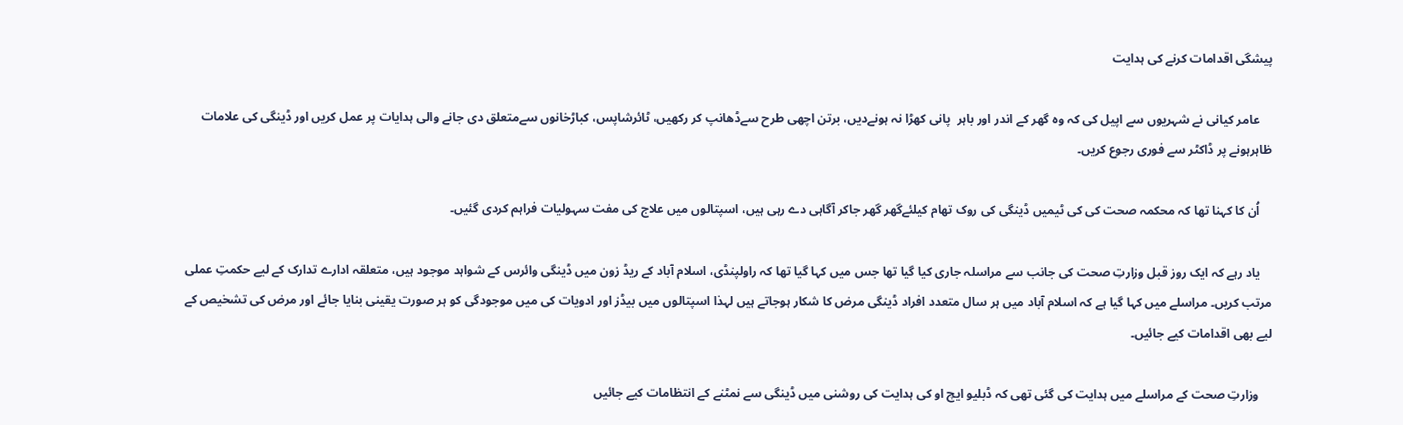پیشگی اقدامات کرنے کی ہدایت

    عامر کیانی نے شہریوں سے اپیل کی کہ وہ گھر کے اندر اور باہر  پانی کھڑا نہ ہونےدیں، برتن اچھی طرح سےڈھانپ کر رکھیں، ٹائرشاپس، کباڑخانوں سےمتعلق دی جانے والی ہدایات پر عمل کریں اور ڈینگی کی علامات ظاہرہونے پر ڈاکٹر سے فوری رجوع کریں۔

    اُن کا کہنا تھا کہ محکمہ صحت کی کی ٹیمیں ڈینگی کی روک تھام کیلئےگھر گھر جاکر آگاہی دے رہی ہیں، اسپتالوں میں علاج کی مفت سہولیات فراہم کردی گئیں۔

    یاد رہے کہ ایک روز قبل وزارتِ صحت کی جانب سے مراسلہ جاری کیا گیا تھا جس میں کہا گیا تھا کہ راولپنڈی، اسلام آباد کے ریڈ زون میں ڈینگی وائرس کے شواہد موجود ہیں، متعلقہ ادارے تدارک کے لیے حکمتِ عملی مرتب کریں۔ مراسلے میں کہا گیا ہے کہ اسلام آباد میں ہر سال متعدد افراد ڈینگی مرض کا شکار ہوجاتے ہیں لہذا اسپتالوں میں بیڈز اور ادویات کی میں موجودگی کو ہر صورت یقینی بنایا جائے اور مرض کی تشخیص کے لیے بھی اقدامات کیے جائیں۔

    وزارتِ صحت کے مراسلے میں ہدایت کی گئی تھی کہ ڈبلیو ایچ او کی ہدایت کی روشنی میں ڈینگی سے نمٹنے کے انتظامات کیے جائیں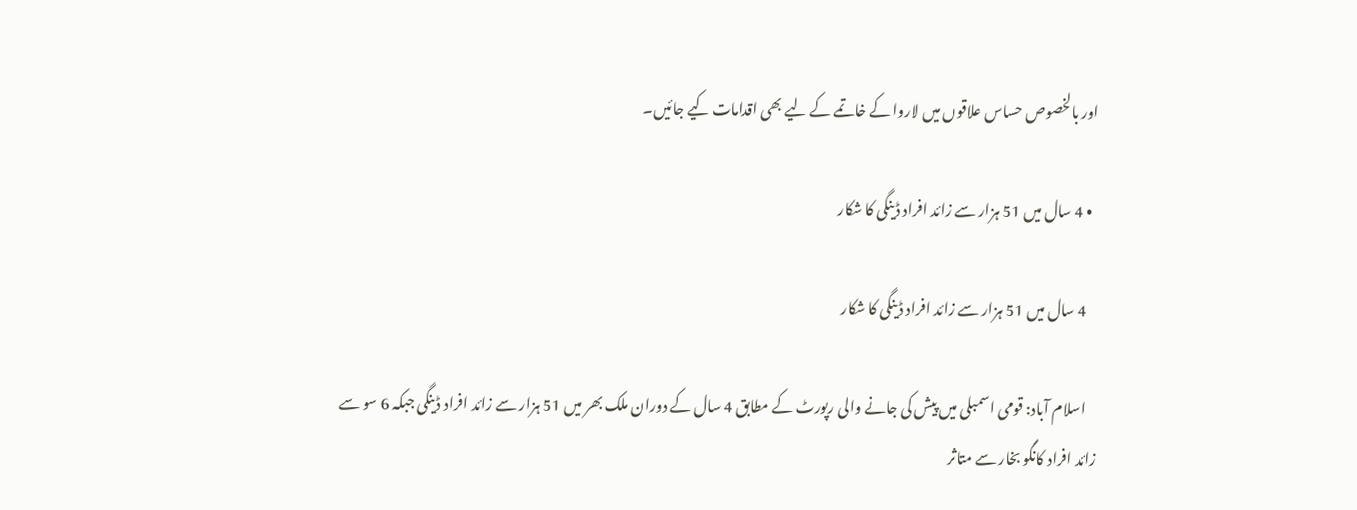اور بالخصوص حساس علاقوں میں لاروا کے خاتمے کے لیے بھی اقدامات کیے جائیں۔

  • 4 سال میں 51 ہزار سے زائد افراد ڈینگی کا شکار

    4 سال میں 51 ہزار سے زائد افراد ڈینگی کا شکار

    اسلام آباد: قومی اسمبلی میں پیش کی جانے والی رپورٹ کے مطابق 4 سال کے دوران ملک بھر میں 51 ہزار سے زائد افراد ڈینگی جبکہ 6 سو سے زائد افراد کانگو بخار سے متاثر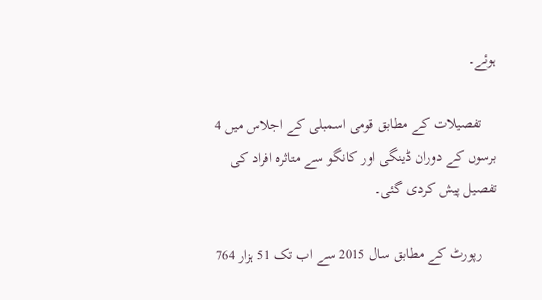ہوئے۔

    تفصیلات کے مطابق قومی اسمبلی کے اجلاس میں 4 برسوں کے دوران ڈینگی اور کانگو سے متاثرہ افراد کی تفصیل پیش کردی گئی۔

    رپورٹ کے مطابق سال 2015 سے اب تک 51 ہزار 764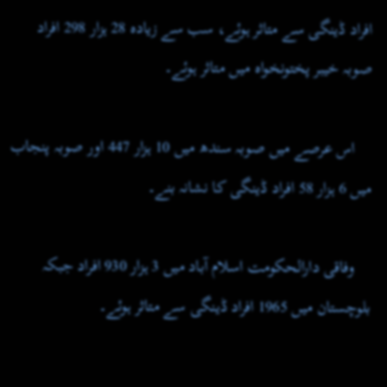افراد ڈینگی سے متاثر ہوئے، سب سے زیادہ 28 ہزار 298 افراد صوبہ خیبر پختونخواہ میں متاثر ہوئے۔

    اس عرصے میں صوبہ سندھ میں 10 ہزار 447 اور صوبہ پنجاب میں 6 ہزار 58 افراد ڈینگی کا نشانہ بنے۔

    وفاقی دارالحکومت اسلام آباد میں 3 ہزار 930 افراد جبکہ بلوچستان میں 1965 افراد ڈینگی سے متاثر ہوئے۔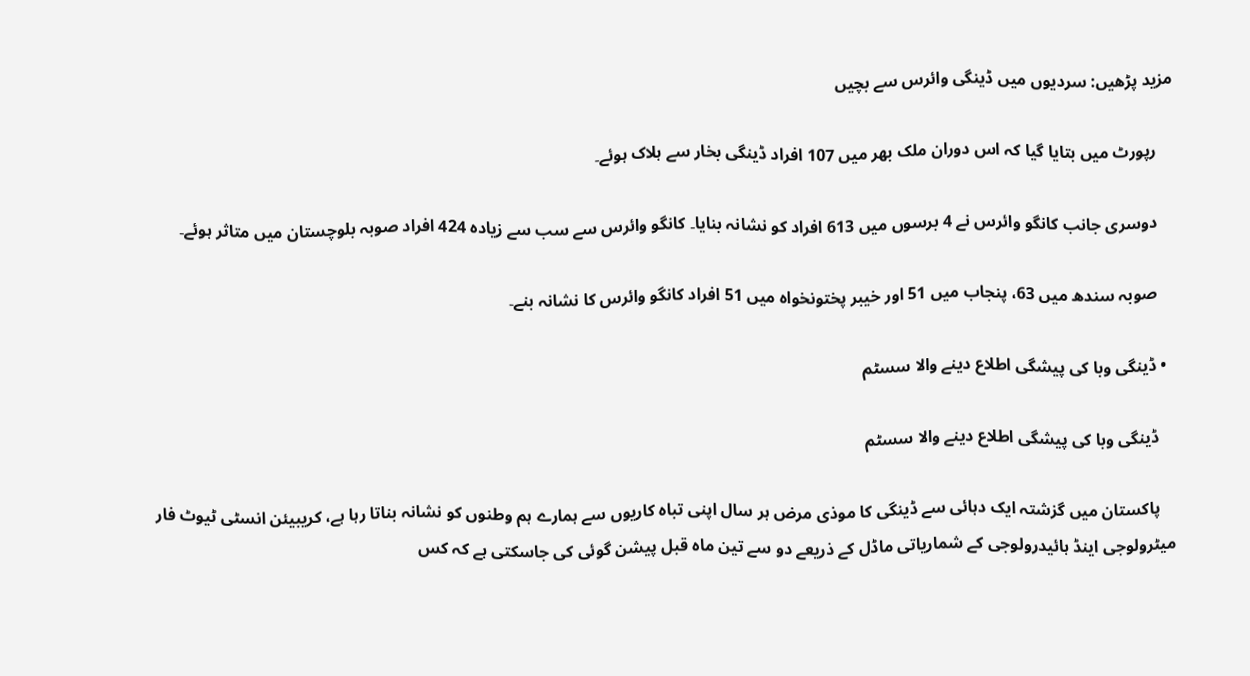مزید پڑھیں: سردیوں میں ڈینگی وائرس سے بچیں

    رپورٹ میں بتایا گیا کہ اس دوران ملک بھر میں 107 افراد ڈینگی بخار سے ہلاک ہوئے۔

    دوسری جانب کانگو وائرس نے 4 برسوں میں 613 افراد کو نشانہ بنایا۔ کانگو وائرس سے سب سے زیادہ 424 افراد صوبہ بلوچستان میں متاثر ہوئے۔

    صوبہ سندھ میں 63، پنجاب میں 51 اور خیبر پختونخواہ میں 51 افراد کانگو وائرس کا نشانہ بنے۔

  • ڈینگی وبا کی پیشگی اطلاع دینے والا سسٹم

    ڈینگی وبا کی پیشگی اطلاع دینے والا سسٹم

    پاکستان میں گزشتہ ایک دہائی سے ڈینگی کا موذی مرض ہر سال اپنی تباہ کاریوں سے ہمارے ہم وطنوں کو نشانہ بناتا رہا ہے، کریبیئن انسٹی ٹیوٹ فار میٹرولوجی اینڈ ہائیدرولوجی کے شماریاتی ماڈل کے ذریعے دو سے تین ماہ قبل پیشن گوئی کی جاسکتی ہے کہ کس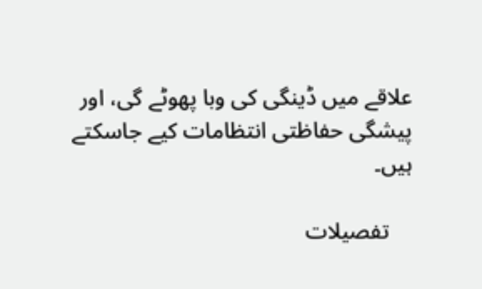علاقے میں ڈینگی کی وبا پھوٹے گی، اور پیشگی حفاظتی انتظامات کیے جاسکتے ہیں۔

    تفصیلات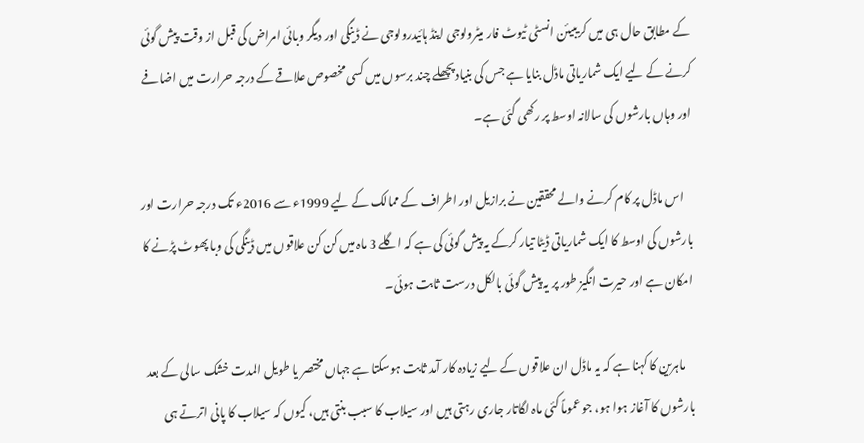کے مطابق حال ہی میں کریبیئن انسٹی ٹیوٹ فار میٹرولوجی اینڈ ہائیدرولوجی نے ڈینگی اور دیگر وبائی امراض کی قبل از وقت پیش گوئی کرنے کے لیے ایک شماریاتی ماڈل بنایا ہے جس کی بنیاد پچھلے چند برسوں میں کسی مخصوص علاقے کے درجہ حرارت میں اضافے اور وہاں بارشوں کی سالانہ اوسط پر رکھی گئی ہے۔

    اس ماڈل پر کام کرنے والے محققین نے برازیل اور اطراف کے ممالک کے لیے 1999ء سے 2016ء تک درجہ حرارت اور بارشوں کی اوسط کا ایک شماریاتی ڈیٹا تیار کرکے یہ پیش گوئی کی ہے کہ اگلے 3 ماہ میں کن کن علاقوں میں ڈینگی کی وبا پھوٹ پڑنے کا امکان ہے اور حیرت انگیز طور پر یہ پیش گوئی بالکل درست ثابت ہوئی۔

    ماہرین کا کہنا ہے کہ یہ ماڈل ان علاقوں کے لیے زیادہ کار آمد ثابت ہوسکتا ہے جہاں مختصر یا طویل المدت خشک سالی کے بعد بارشوں کا آغاز ہوا ہو، جو عموماً کئی ماہ لگاتار جاری رہتی ہیں اور سیلاب کا سبب بنتی ہیں، کیوں کہ سیلاب کا پانی اترتے ہی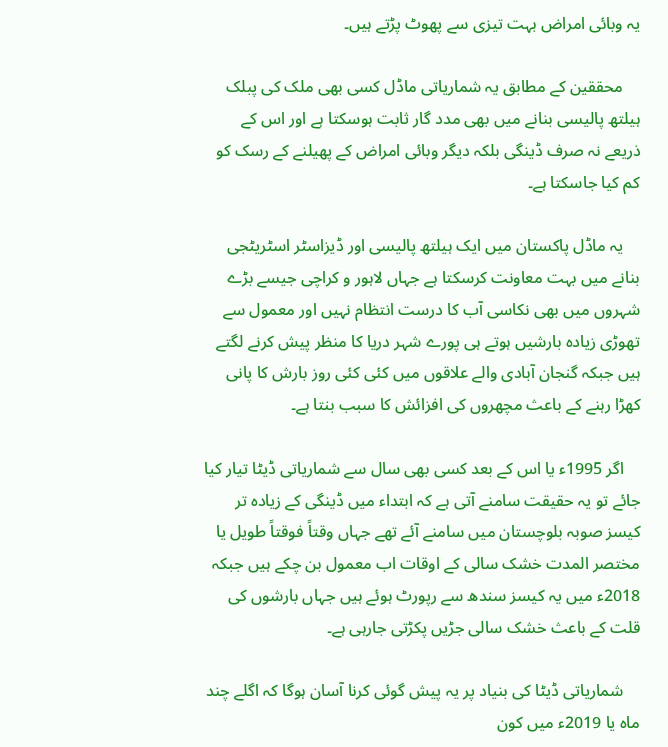یہ وبائی امراض بہت تیزی سے پھوٹ پڑتے ہیں۔

    محققین کے مطابق یہ شماریاتی ماڈل کسی بھی ملک کی پبلک ہیلتھ پالیسی بنانے میں بھی مدد گار ثابت ہوسکتا ہے اور اس کے ذریعے نہ صرف ڈینگی بلکہ دیگر وبائی امراض کے پھیلنے کے رسک کو کم کیا جاسکتا ہے۔

    یہ ماڈل پاکستان میں ایک ہیلتھ پالیسی اور ڈیزاسٹر اسٹریٹجی بنانے میں بہت معاونت کرسکتا ہے جہاں لاہور و کراچی جیسے بڑے شہروں میں بھی نکاسی آب کا درست انتظام نہیں اور معمول سے تھوڑی زیادہ بارشیں ہوتے ہی پورے شہر دریا کا منظر پیش کرنے لگتے ہیں جبکہ گنجان آبادی والے علاقوں میں کئی کئی روز بارش کا پانی کھڑا رہنے کے باعث مچھروں کی افزائش کا سبب بنتا ہے۔

    اگر 1995ء یا اس کے بعد کسی بھی سال سے شماریاتی ڈیٹا تیار کیا جائے تو یہ حقیقت سامنے آتی ہے کہ ابتداء میں ڈینگی کے زیادہ تر کیسز صوبہ بلوچستان میں سامنے آئے تھے جہاں وقتاً فوقتاً طویل یا مختصر المدت خشک سالی کے اوقات اب معمول بن چکے ہیں جبکہ 2018ء میں یہ کیسز سندھ سے رپورٹ ہوئے ہیں جہاں بارشوں کی قلت کے باعث خشک سالی جڑیں پکڑتی جارہی ہے۔

    شماریاتی ڈیٹا کی بنیاد پر یہ پیش گوئی کرنا آسان ہوگا کہ اگلے چند ماہ یا 2019ء میں کون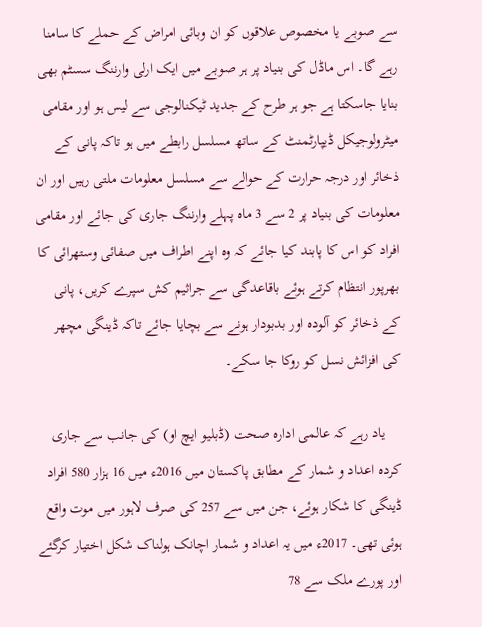سے صوبے یا مخصوص علاقوں کو ان وبائی امراض کے حملے کا سامنا رہے گا۔ اس ماڈل کی بنیاد پر ہر صوبے میں ایک ارلی وارننگ سسٹم بھی بنایا جاسکتا ہے جو ہر طرح کے جدید ٹیکنالوجی سے لیس ہو اور مقامی میٹرولوجیکل ڈیپارٹمنٹ کے ساتھ مسلسل رابطے میں ہو تاکہ پانی کے ذخائر اور درجہ حرارت کے حوالے سے مسلسل معلومات ملتی رہیں اور ان معلومات کی بنیاد پر 2 سے 3 ماہ پہلے وارننگ جاری کی جائے اور مقامی افراد کو اس کا پابند کیا جائے کہ وہ اپنے اطراف میں صفائی وستھرائی کا بھرپور انتظام کرتے ہوئے باقاعدگی سے جراثیم کش سپرے کریں، پانی کے ذخائر کو آلودہ اور بدبودار ہونے سے بچایا جائے تاکہ ڈینگی مچھر کی افزائش نسل کو روکا جا سکے۔

    یاد رہے کہ عالمی ادارہ صحت (ڈبلیو ایچ او) کی جانب سے جاری کردہ اعداد و شمار کے مطابق پاکستان میں 2016ء میں 16 ہزار 580 افراد ڈینگی کا شکار ہوئے، جن میں سے 257 کی صرف لاہور میں موت واقع ہوئی تھی۔ 2017ء میں یہ اعداد و شمار اچانک ہولناک شکل اختیار کرگئے اور پورے ملک سے 78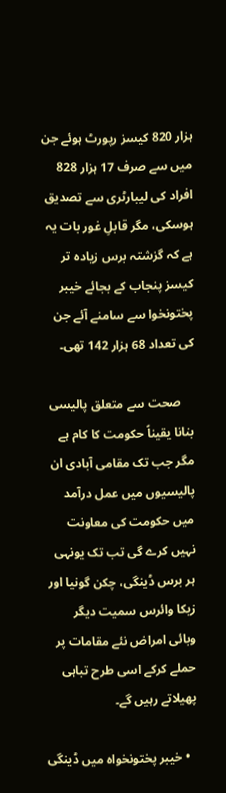ہزار 820 کیسز رپورٹ ہوئے جن میں سے صرف 17 ہزار 828 افراد کی لیبارٹری سے تصدیق ہوسکی، مگر قابلِ غور بات یہ ہے کہ گزشتہ برس زیادہ تر کیسز پنجاب کے بجائے خیبر پختونخوا سے سامنے آئے جن کی تعداد 68 ہزار 142 تھی۔

    صحت سے متعلق پالیسی بنانا یقیناً حکومت کا کام ہے مگر جب تک مقامی آبادی ان پالیسیوں میں عمل درآمد میں حکومت کی معاونت نہیں کرے گی تب تک یونہی ہر برس ڈینگی، چکن گونیا اور زیکا وائرس سمیت دیگر وبائی امراض نئے مقامات پر حملے کرکے اسی طرح تباہی پھیلاتے رہیں گے۔

  • خیبر پختونخواہ میں ڈینگی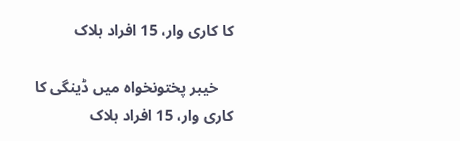کا کاری وار، 15 افراد ہلاک

    خیبر پختونخواہ میں ڈینگی کا کاری وار، 15 افراد ہلاک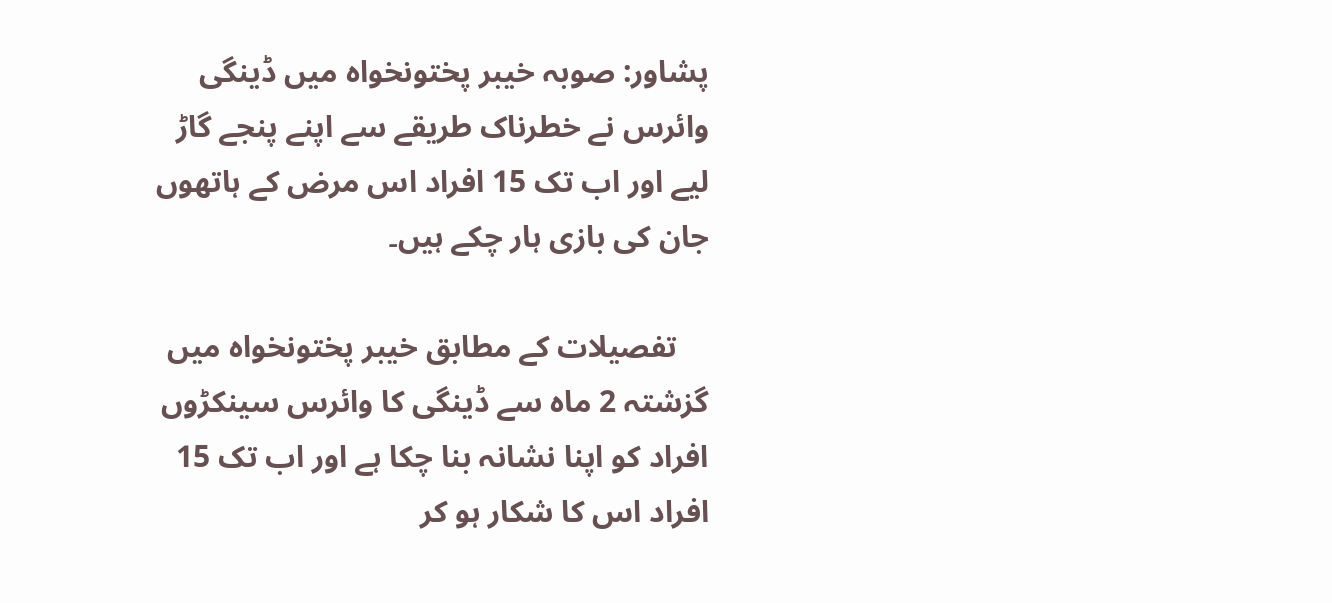پشاور: صوبہ خیبر پختونخواہ میں ڈینگی وائرس نے خطرناک طریقے سے اپنے پنجے گاڑ لیے اور اب تک 15 افراد اس مرض کے ہاتھوں جان کی بازی ہار چکے ہیں۔

    تفصیلات کے مطابق خیبر پختونخواہ میں گزشتہ 2 ماہ سے ڈینگی کا وائرس سینکڑوں افراد کو اپنا نشانہ بنا چکا ہے اور اب تک 15 افراد اس کا شکار ہو کر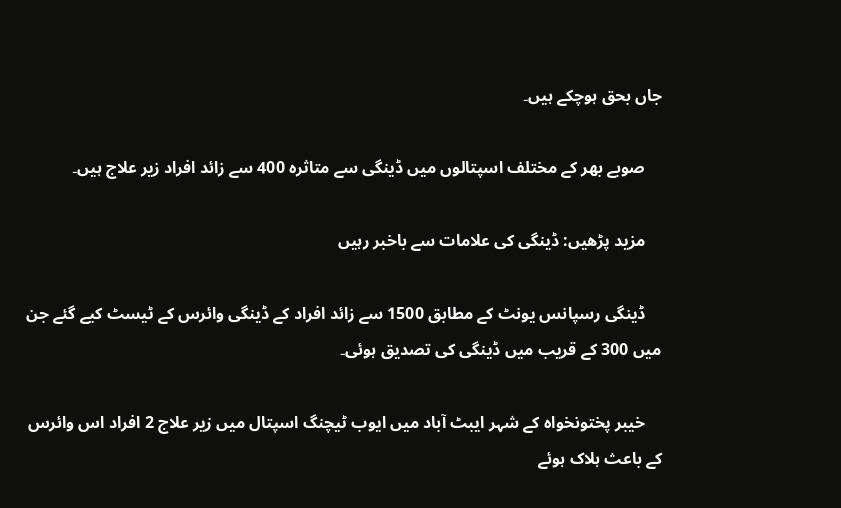جاں بحق ہوچکے ہیں۔

    صوبے بھر کے مختلف اسپتالوں میں ڈینگی سے متاثرہ 400 سے زائد افراد زیر علاج ہیں۔

    مزید پڑھیں: ڈینگی کی علامات سے باخبر رہیں

    ڈینگی رسپانس یونٹ کے مطابق 1500 سے زائد افراد کے ڈینگی وائرس کے ٹیسٹ کیے گئے جن میں 300 کے قریب میں ڈینگی کی تصدیق ہوئی۔

    خیبر پختونخواہ کے شہر ایبٹ آباد میں ایوب ٹیچنگ اسپتال میں زیر علاج 2 افراد اس وائرس کے باعث ہلاک ہوئے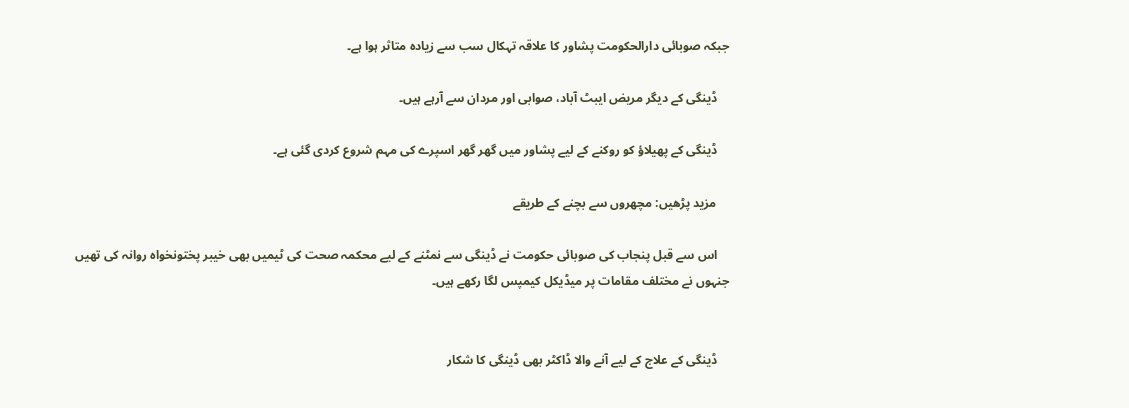جبکہ صوبائی دارالحکومت پشاور کا علاقہ تہکال سب سے زیادہ متاثر ہوا ہے۔

    ڈینگی کے دیگر مریض ایبٹ آباد، صوابی اور مردان سے آرہے ہیں۔

    ڈینگی کے پھیلاؤ کو روکنے کے لیے پشاور میں گھر گھر اسپرے کی مہم شروع کردی گئی ہے۔

    مزید پڑھیں: مچھروں سے بچنے کے طریقے

    اس سے قبل پنجاب کی صوبائی حکومت نے ڈینگی سے نمٹنے کے لیے محکمہ صحت کی ٹیمیں بھی خیبر پختونخواہ روانہ کی تھیں جنہوں نے مختلف مقامات پر میڈیکل کیمپس لگا رکھے ہیں۔


    ڈینگی کے علاج کے لیے آنے والا ڈاکٹر بھی ڈینگی کا شکار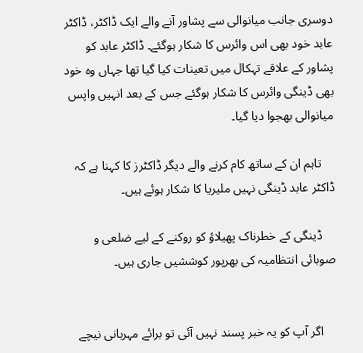دوسری جانب میانوالی سے پشاور آنے والے ایک ڈاکٹر، ڈاکٹر عابد خود بھی اس وائرس کا شکار ہوگئے۔ ڈاکٹر عابد کو پشاور کے علاقے تہکال میں تعینات کیا گیا تھا جہاں وہ خود بھی ڈینگی وائرس کا شکار ہوگئے جس کے بعد انہیں واپس میانوالی بھجوا دیا گیا۔

    تاہم ان کے ساتھ کام کرنے والے دیگر ڈاکٹرز کا کہنا ہے کہ ڈاکٹر عابد ڈینگی نہیں ملیریا کا شکار ہوئے ہیں۔

    ڈینگی کے خطرناک پھیلاؤ کو روکنے کے لیے ضلعی و صوبائی انتظامیہ کی بھرپور کوششیں جاری ہیں۔


    اگر آپ کو یہ خبر پسند نہیں آئی تو برائے مہربانی نیچے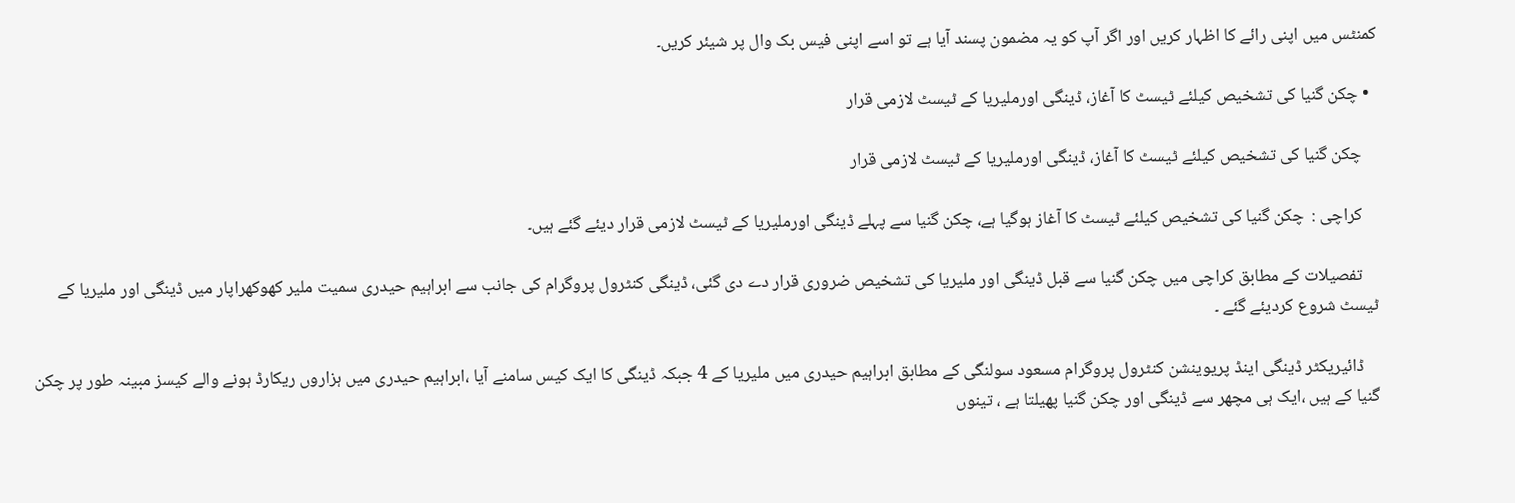کمنٹس میں اپنی رائے کا اظہار کریں اور اگر آپ کو یہ مضمون پسند آیا ہے تو اسے اپنی فیس بک وال پر شیئر کریں۔

  • چکن گنیا کی تشخیص کیلئے ٹیسٹ کا آغاز، ڈینگی اورملیریا کے ٹیسٹ لازمی قرار

    چکن گنیا کی تشخیص کیلئے ٹیسٹ کا آغاز، ڈینگی اورملیریا کے ٹیسٹ لازمی قرار

    کراچی :  چکن گنیا کی تشخیص کیلئے ٹیسٹ کا آغاز ہوگیا ہے، چکن گنیا سے پہلے ڈینگی اورملیریا کے ٹیسٹ لازمی قرار دیئے گئے ہیں۔

    تفصیلات کے مطابق کراچی میں چکن گنیا سے قبل ڈینگی اور ملیریا کی تشخیص ضروری قرار دے دی گئی، ڈینگی کنٹرول پروگرام کی جانب سے ابراہیم حیدری سمیت ملیر کھوکھراپار میں ڈینگی اور ملیریا کے ٹیسٹ شروع کردیئے گئے ۔

    ڈائیریکٹر ڈینگی اینڈ پریوینشن کنٹرول پروگرام مسعود سولنگی کے مطابق ابراہیم حیدری میں ملیریا کے 4 جبکہ ڈینگی کا ایک کیس سامنے آیا ،ابراہیم حیدری میں ہزاروں ریکارڈ ہونے والے کیسز مبینہ طور پر چکن گنیا کے ہیں ،ایک ہی مچھر سے ڈینگی اور چکن گنیا پھیلتا ہے ، تینوں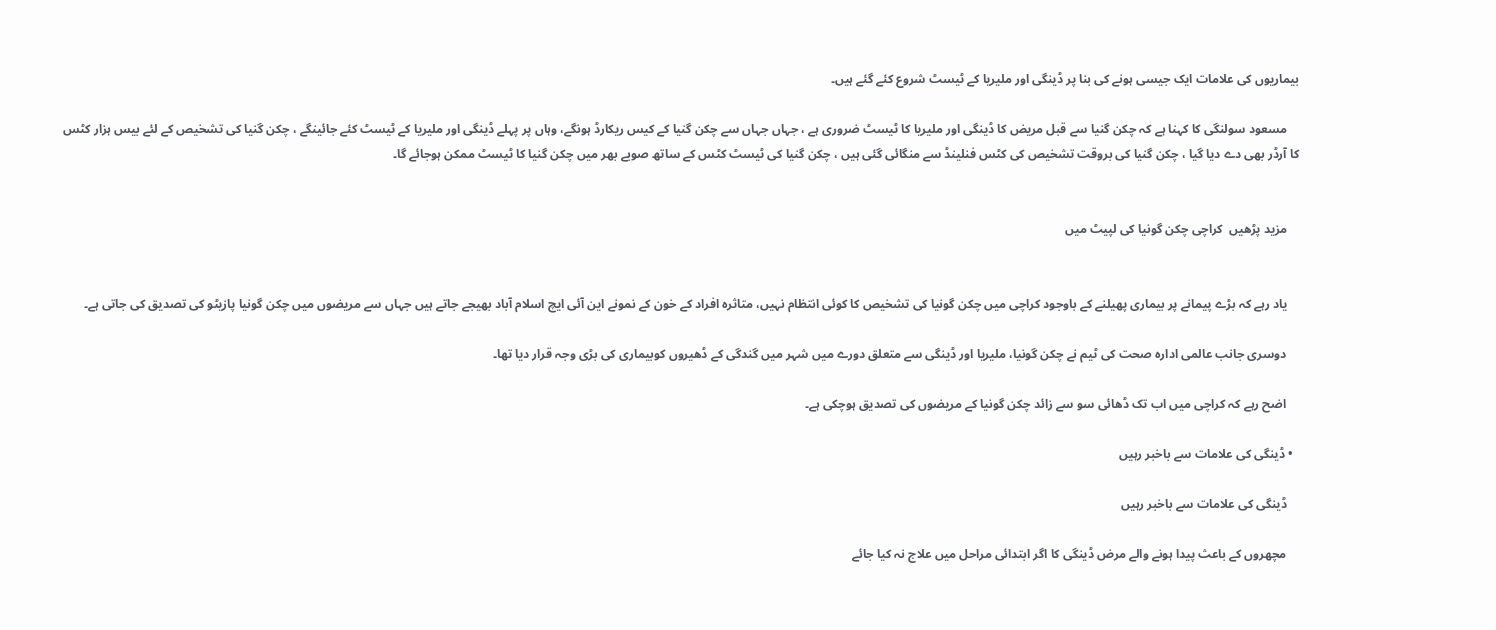بیماریوں کی علامات ایک جیسی ہونے کی بنا پر ڈینگی اور ملیریا کے ٹیسٹ شروع کئے گئے ہیں۔

    مسعود سولنگی کا کہنا ہے کہ چکن گنیا سے قبل مریض کا ڈینگی اور ملیریا کا ٹیسٹ ضروری ہے ، جہاں جہاں سے چکن گنیا کے کیس ریکارڈ ہونگے، وہاں پر پہلے ڈینگی اور ملیریا کے ٹیسٹ کئے جائینگے ، چکن گنیا کی تشخیص کے لئے بیس ہزار کٹس کا آرڈر بھی دے دیا گیا ، چکن گنیا کی بروقت تشخیص کی کٹس فنلینڈ سے منگائی گئی ہیں ، چکن گنیا کی ٹیسٹ کٹس کے ساتھ صوبے بھر میں چکن گنیا کا ٹیسٹ ممکن ہوجائے گا۔


    مزید پڑھیں  کراچی چکن گونیا کی لپیٹ میں


    یاد رہے کہ بڑے پیمانے پر بیماری پھیلنے کے باوجود کراچی میں چکن گونیا کی تشخیص کا کوئی انتظام نہیں، متاثرہ افراد کے خون کے نمونے این آئی ایچ اسلام آباد بھیجے جاتے ہیں جہاں سے مریضوں میں چکن گونیا پازیٹو کی تصدیق کی جاتی ہے۔

    دوسری جانب عالمی ادارہ صحت کی ٹیم نے چکن گونیا، ملیریا اور ڈینگی سے متعلق دورے میں شہر میں گندگی کے ڈھیروں کوبیماری کی بڑی وجہ قرار دیا تھا۔

    اضح رہے کہ کراچی میں اب تک ڈھائی سو سے زائد چکن گونیا کے مریضوں کی تصدیق ہوچکی ہے۔

  • ڈینگی کی علامات سے باخبر رہیں

    ڈینگی کی علامات سے باخبر رہیں

    مچھروں کے باعث پیدا ہونے والے مرض ڈینگی کا اگر ابتدائی مراحل میں علاج نہ کیا جائے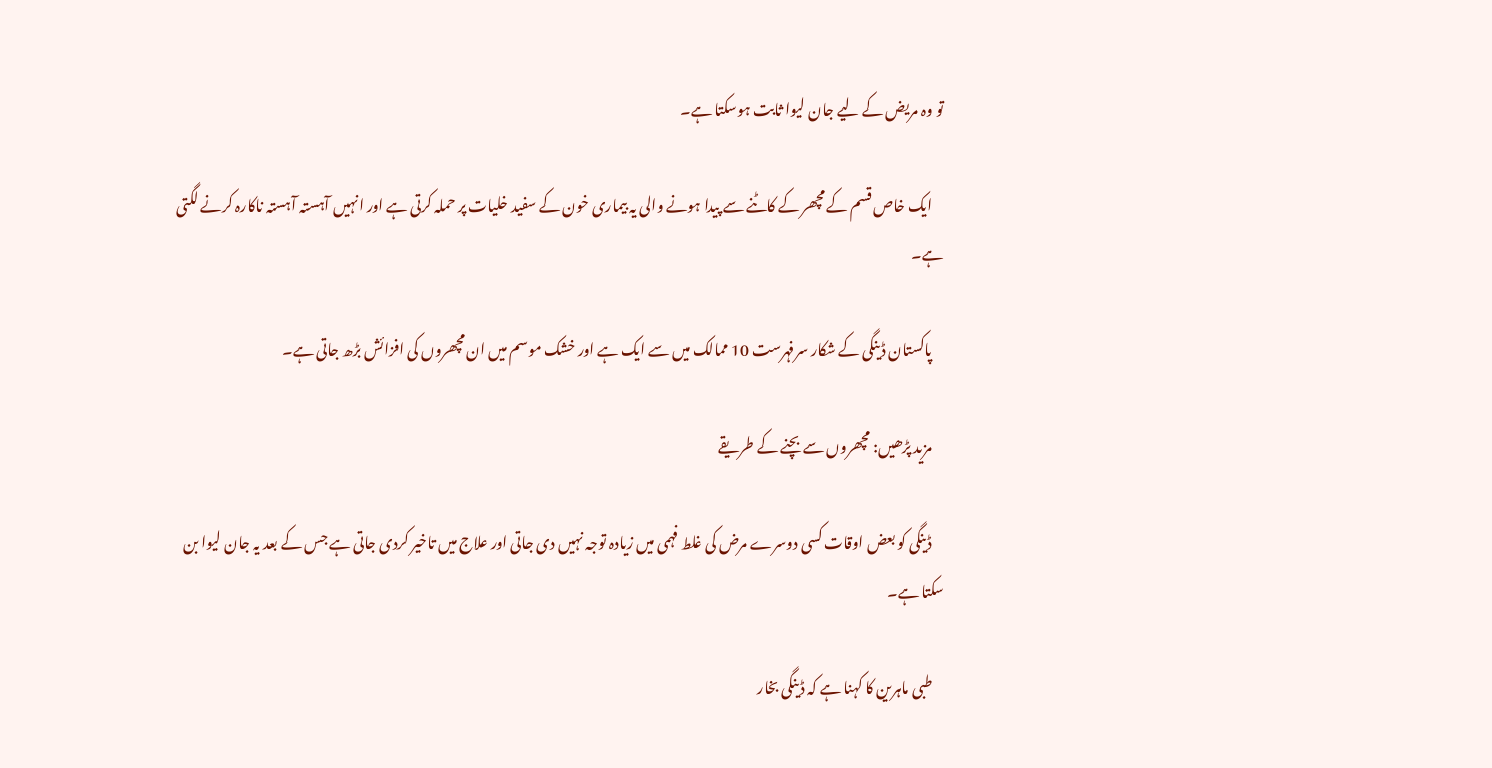تو وہ مریض کے لیے جان لیوا ثابت ہوسکتا ہے۔

    ایک خاص قسم کے مچھر کے کاٹنے سے پیدا ہونے والی یہ بیماری خون کے سفید خلیات پر حملہ کرتی ہے اور انہیں آہستہ آہستہ ناکارہ کرنے لگتی ہے۔

    پاکستان ڈینگی کے شکار سرفہرست 10 ممالک میں سے ایک ہے اور خشک موسم میں ان مچھروں کی افزائش بڑھ جاتی ہے۔

    مزید پڑھیں: مچھروں سے بچنے کے طریقے

    ڈینگی کو بعض اوقات کسی دوسرے مرض کی غلط فہمی میں زیادہ توجہ نہیں دی جاتی اور علاج میں تاخیر کردی جاتی ہے جس کے بعد یہ جان لیوا بن سکتا ہے۔

    طبی ماہرین کا کہنا ہے کہ ڈینگی بخار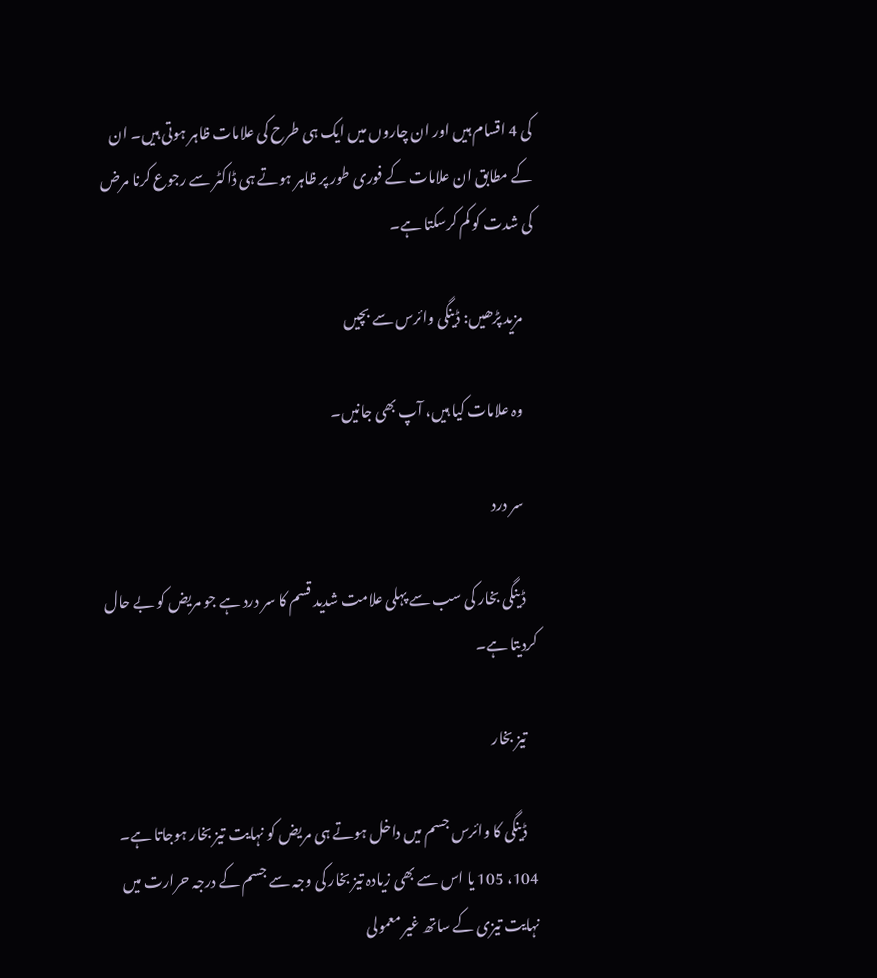کی 4 اقسام ہیں اور ان چاروں میں ایک ہی طرح کی علامات ظاہر ہوتی ہیں۔ ان کے مطابق ان علامات کے فوری طور پر ظاہر ہوتے ہی ڈاکٹر سے رجوع کرنا مرض کی شدت کو کم کرسکتا ہے۔

    مزید پڑھیں: ڈینگی وائرس سے بچیں

    وہ علامات کیا ہیں، آپ بھی جانیں۔

    سر درد

    ڈینگی بخار کی سب سے پہلی علامت شدید قسم کا سر درد ہے جو مریض کو بے حال کردیتا ہے۔

    تیز بخار

    ڈینگی کا وائرس جسم میں داخل ہوتے ہی مریض کو نہایت تیز بخار ہوجاتا ہے۔ 104، 105 یا اس سے بھی زیادہ تیز بخار کی وجہ سے جسم کے درجہ حرارت میں نہایت تیزی کے ساتھ غیر معمولی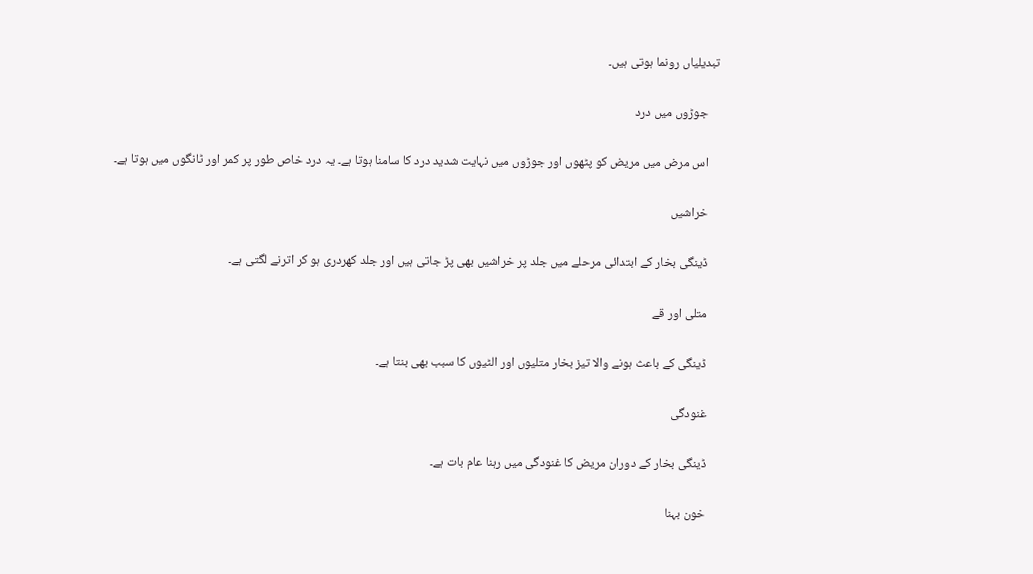تبدیلیاں رونما ہوتی ہیں۔

    جوڑوں میں درد

    اس مرض میں مریض کو پٹھوں اور جوڑوں میں نہایت شدید درد کا سامنا ہوتا ہے۔ یہ درد خاص طور پر کمر اور ٹانگوں میں ہوتا ہے۔

    خراشیں

    ڈینگی بخار کے ابتدائی مرحلے میں جلد پر خراشیں بھی پڑ جاتی ہیں اور جلد کھردری ہو کر اترنے لگتی ہے۔

    متلی اور قے

    ڈینگی کے باعث ہونے والا تیز بخار متلیوں اور الٹیوں کا سبب بھی بنتا ہے۔

    غنودگی

    ڈینگی بخار کے دوران مریض کا غنودگی میں رہنا عام بات ہے۔

    خون بہنا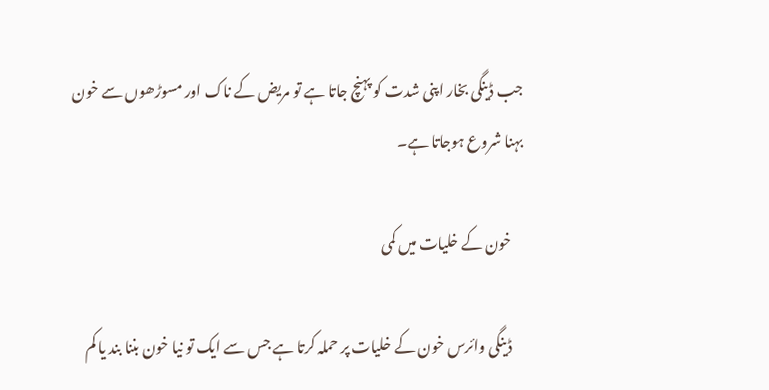جب ڈینگی بخار اپنی شدت کو پہنچ جاتا ہے تو مریض کے ناک اور مسوڑھوں سے خون بہنا شروع ہوجاتا ہے۔

    خون کے خلیات میں کمی

    ڈینگی وائرس خون کے خلیات پر حملہ کرتا ہے جس سے ایک تو نیا خون بننا بند یا کم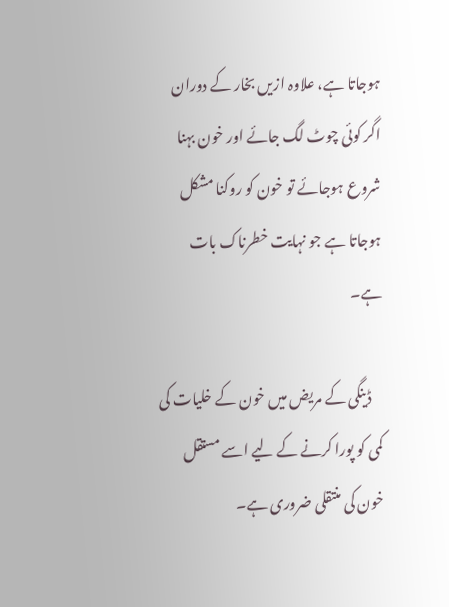ہوجاتا ہے، علاوہ ازیں بخار کے دوران اگر کوئی چوٹ لگ جائے اور خون بہنا شروع ہوجائے تو خون کو روکنا مشکل ہوجاتا ہے جو نہایت خطرناک بات ہے۔

    ڈینگی کے مریض میں خون کے خلیات کی کمی کو پورا کرنے کے لیے اسے مستقل خون کی منتقلی ضروری ہے۔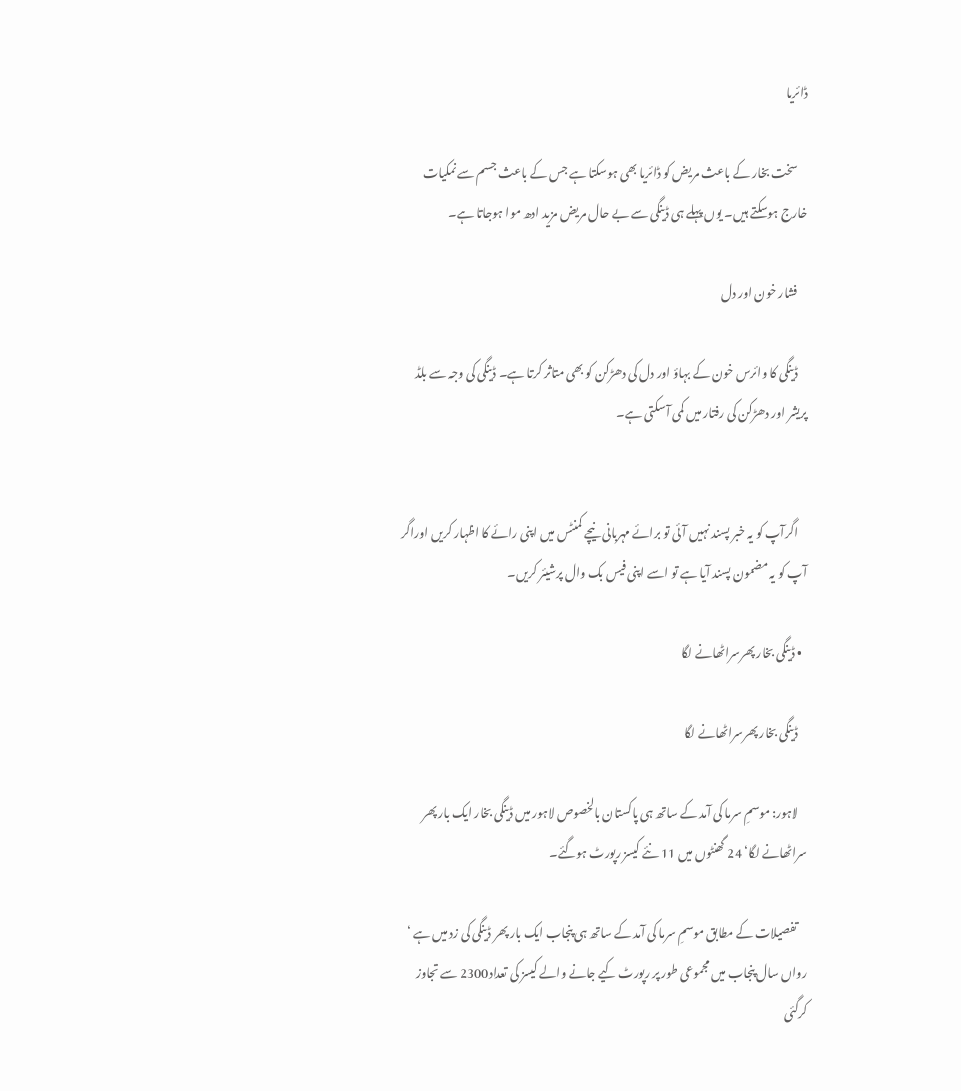ڈائریا

    سخت بخار کے باعث مریض کو ڈائریا بھی ہوسکتا ہے جس کے باعث جسم سے نمکیات خارج ہوسکتے ہیں۔ یوں پہلے ہی ڈینگی سے بے حال مریض مزید ادھ موا ہوجاتا ہے۔

    فشار خون اور دل

    ڈینگی کا وائرس خون کے بہاؤ اور دل کی دھڑکن کو بھی متاثر کرتا ہے۔ ڈینگی کی وجہ سے بلڈ پریشر اور دھڑکن کی رفتار میں کمی آسکتی ہے۔


    اگرآپ کو یہ خبر پسند نہیں آئی تو برائے مہربانی نیچے کمنٹس میں اپنی رائے کا اظہار کریں اوراگر آپ کو یہ مضمون پسند آیا ہے تو اسے اپنی فیس بک وال پرشیئر کریں۔

  • ڈینگی بخار پھرسراٹھانے لگا

    ڈینگی بخار پھرسراٹھانے لگا

    لاہور: موسمِ سرما کی آمد کے ساتھ ہی پاکستان بالخصوص لاہور میں ڈینگی بخار ایک بار پھر سراٹھانے لگا‘ 24 گھنٹوں میں 11 نئے کیسز رپورٹ ہوگئے۔

    تفصیلات کے مطابق موسمِ سرما کی آمد کے ساتھ ہی پنجاب ایک بار پھر ڈینگی کی زد میں ہے ‘ رواں سال پنجاب میں مجموعی طور پر رپورٹ کیے جانے والے کیسز کی تعداد2300 سے تجاوز کرگئی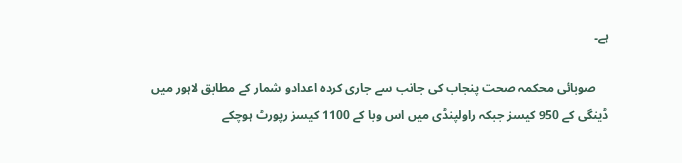ہے۔

    صوبائی محکمہ صحت پنجاب کی جانب سے جاری کردہ اعدادو شمار کے مطابق لاہور میں ڈینگی کے 950 کیسز جبکہ راولپنڈی میں اس وبا کے 1100 کیسز رپورٹ ہوچکے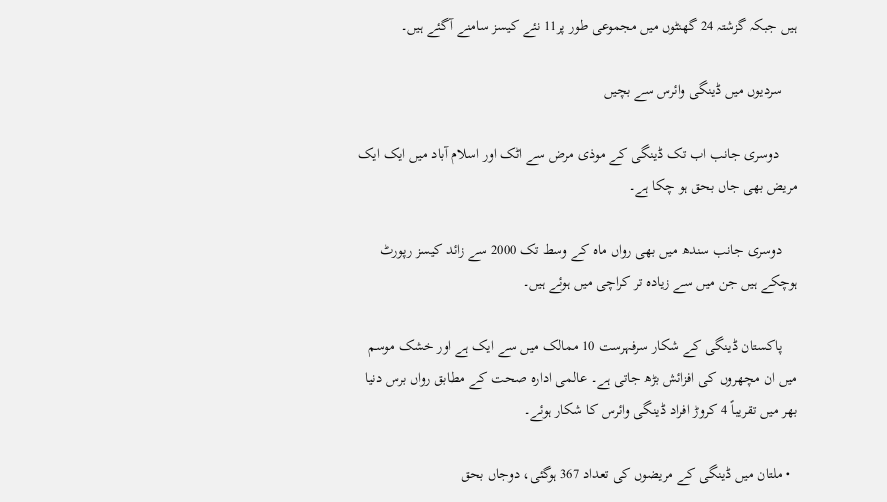ہیں جبکہ گزشتہ 24 گھنٹوں میں مجموعی طور پر11 نئے کیسز سامنے آگئے ہیں۔

    سردیوں میں ڈینگی وائرس سے بچیں

     دوسری جانب اب تک ڈینگی کے موذی مرض سے اٹک اور اسلام آباد میں ایک ایک مریض بھی جاں بحق ہو چکا ہے۔

    دوسری جانب سندھ میں بھی رواں ماہ کے وسط تک 2000 سے زائد کیسز رپورٹ ہوچکے ہیں جن میں سے زیادہ تر کراچی میں ہوئے ہیں۔

    پاکستان ڈینگی کے شکار سرفہرست 10 ممالک میں سے ایک ہے اور خشک موسم میں ان مچھروں کی افزائش بڑھ جاتی ہے۔ عالمی ادارہ صحت کے مطابق رواں برس دنیا بھر میں تقریباً 4 کروڑ افراد ڈینگی وائرس کا شکار ہوئے۔

  • ملتان میں ڈینگی کے مریضوں کی تعداد 367 ہوگئی، دوجاں بحق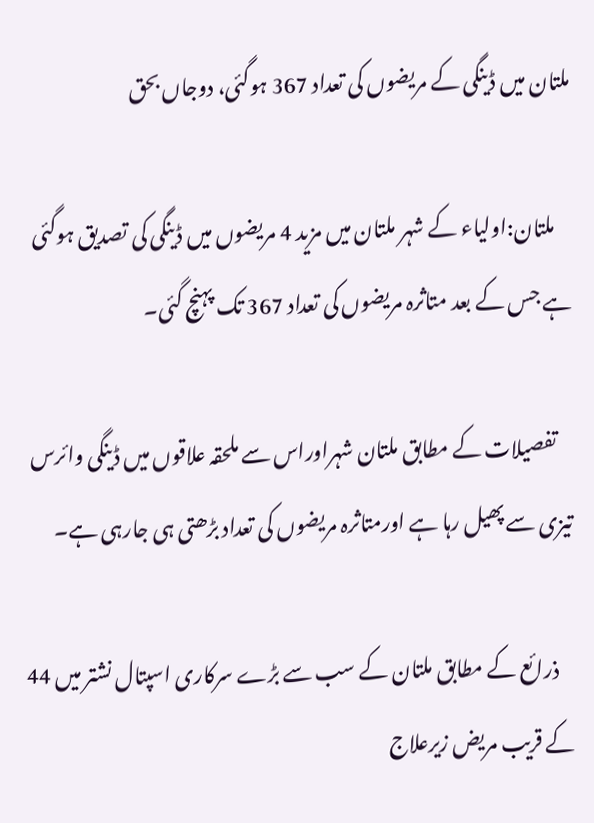ملتان میں ڈینگی کے مریضوں کی تعداد 367 ہوگئی، دوجاں بحق

    ملتان:اولیاء کے شہر ملتان میں مزید 4 مریضوں میں ڈینگی کی تصدیق ہوگئی ہے جس کے بعد متاثرہ مریضوں کی تعداد 367 تک پہنچ گئی۔

    تفصیلات کے مطابق ملتان شہراوراس سے ملحقہ علاقوں میں ڈینگی وائرس تیزی سے پھیل رہا ہے اورمتاثرہ مریضوں کی تعداد بڑھتی ہی جارہی ہے۔

    ذرائع کے مطابق ملتان کے سب سے بڑے سرکاری اسپتال نشتر میں 44 کے قریب مریض زیرعلاج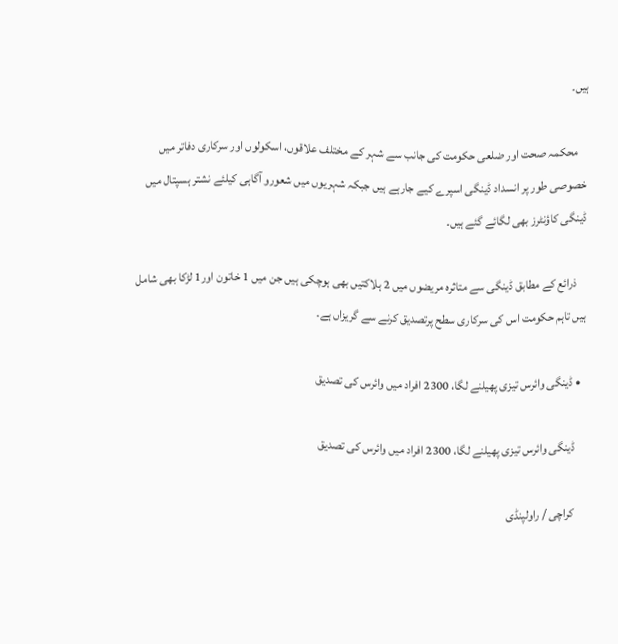ہیں۔

    محکمہ صحت اور ضلعی حکومت کی جانب سے شہر کے مختلف علاقوں، اسکولوں اور سرکاری دفاتر میں خصوصی طور پر انسداد ڈینگی اسپرے کیے جارہے ہیں جبکہ شہریوں میں شعورو آگاہی کیلئے نشتر ہسپتال میں ڈینگی کاؤنٹرز بھی لگائے گئے ہیں۔

    ذرائع کے مطابق ڈینگی سے متاثرہ مریضوں میں 2 ہلاکتیں بھی ہوچکی ہیں جن میں 1 خاتون اور1 لڑکا بھی شامل ہیں تاہم حکومت اس کی سرکاری سطح پرتصدیق کرنے سے گریزاں ہے۔

  • ڈینگی وائرس تیزی پھیلنے لگا، 2300 افراد میں وائرس کی تصدیق

    ڈینگی وائرس تیزی پھیلنے لگا، 2300 افراد میں وائرس کی تصدیق

    کراچی / راولپنڈی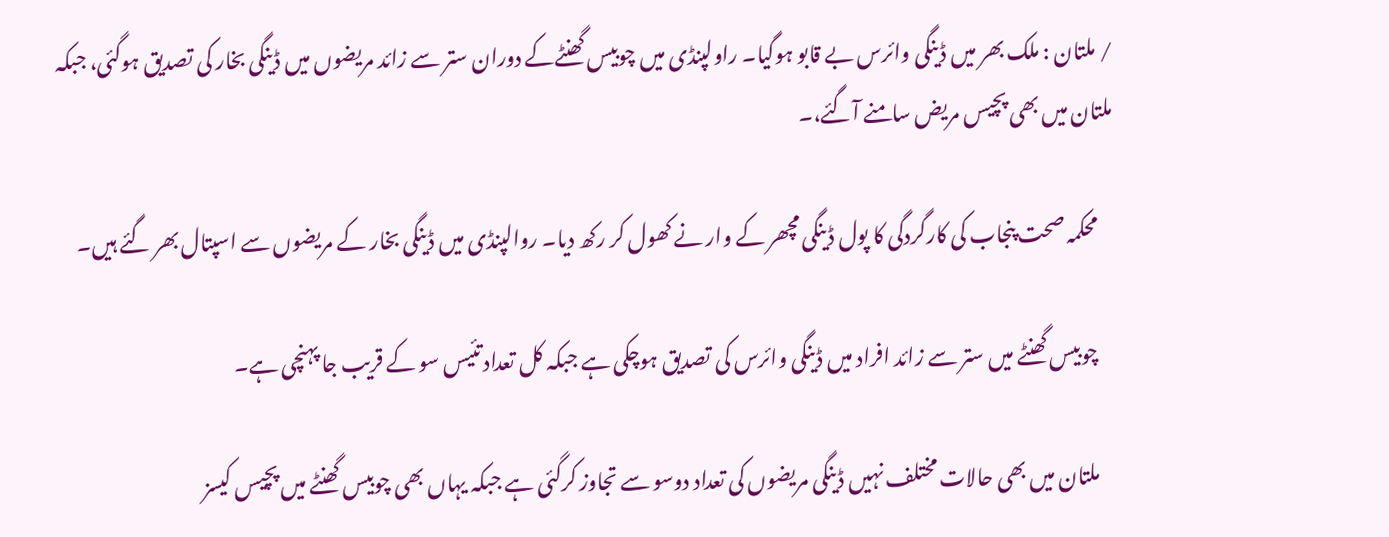/ ملتان : ملک بھر میں ڈینگی وائرس بے قابو ہوگیا۔ راولپنڈی میں چوبیس گھنٹےکے دوران ستر سے زائد مریضوں میں ڈینگی بخار کی تصدیق ہوگئی، جبکہ ملتان میں بھی پچیس مریض سامنے آگئے،۔

    محکمہ صحت پنجاب کی کارگردگی کا پول ڈینگی مچھر کے وار نے کھول کر رکھ دیا۔ روالپنڈی میں ڈینگی بخار کے مریضوں سے اسپتال بھر گئے ہیں۔

    چوبیس گھنٹے میں ستر سے زائد افراد میں ڈینگی وائرس کی تصدیق ہوچکی ہے جبکہ کل تعداد تئیس سو کے قریب جا پہنچی ہے۔

    ملتان میں بھی حالات مختلف نہیں ڈینگی مریضوں کی تعداد دوسو سے تجاوز کرگئی ہے جبکہ یہاں بھی چوبیس گھنٹے میں پچیس کیسز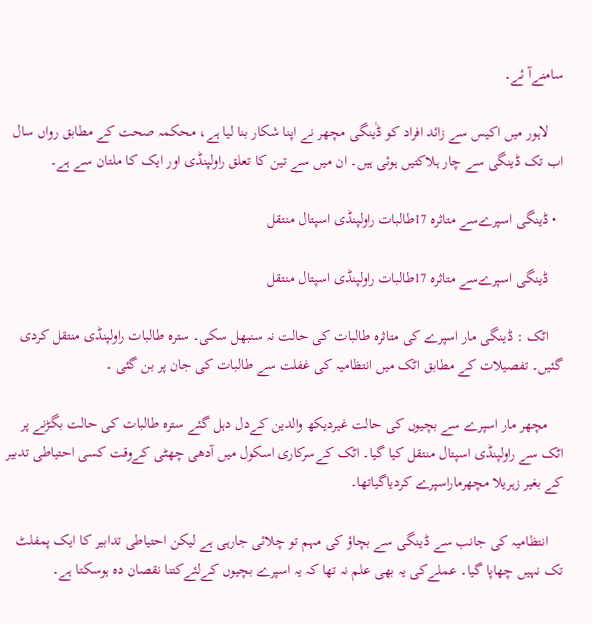سامنےآ ئے۔

    لاہور میں اکیس سے زائد افراد کو ڈٰینگی مچھر نے اپنا شکار بنا لیا ہے، محکمہ صحت کے مطابق رواں سال اب تک ڈینگی سے چار ہلاکتیں ہوئی ہیں۔ ان میں سے تین کا تعلق راولپنڈی اور ایک کا ملتان سے ہے۔

  • ڈینگی اسپرےسے متاثرہ 17طالبات راولپنڈی اسپتال منتقل

    ڈینگی اسپرےسے متاثرہ 17طالبات راولپنڈی اسپتال منتقل

    اٹک : ڈینگی مار اسپرے کی متاثرہ طالبات کی حالت نہ سنبھل سکی۔ سترہ طالبات راولپنڈی منتقل کردی گئیں۔ تفصیلات کے مطابق اٹک میں انتظامیہ کی غفلت سے طالبات کی جان پر بن گئی ۔

    مچھر مار اسپرے سے بچیوں کی حالت غیردیکھ والدین کےدل دہل گئے سترہ طالبات کی حالت بگڑنے پر اٹک سے راولپنڈی اسپتال منتقل کیا گیا۔ اٹک کےسرکاری اسکول میں آدھی چھٹی کےوقت کسی احتیاطی تدبیر کے بغیر زہریلا مچھرماراسپرے کردیاگیاتھا۔

    انتظامیہ کی جانب سے ڈینگی سے بچاؤ کی مہم تو چلائی جارہی ہے لیکن احتیاطی تدابیر کا ایک پمفلٹ تک نہیں چھاپا گیا۔ عملےکی یہ بھی علم نہ تھا کہ یہ اسپرے بچیوں کےلئےکتنا نقصان دہ ہوسکتا ہے۔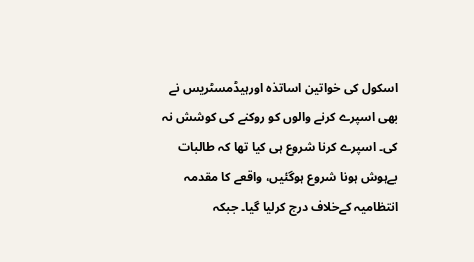اسکول کی خواتین اساتذہ اورہیڈمسٹریس نے بھی اسپرے کرنے والوں کو روکنے کی کوشش نہ کی۔ اسپرے کرنا شروع ہی کیا تھا کہ طالبات بےہوش ہونا شروع ہوگئیں، واقعے کا مقدمہ انتظامیہ کےخلاف درج کرلیا گیا۔ جبکہ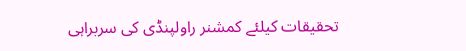تحقیقات کیلئے کمشنر راولپنڈی کی سربراہی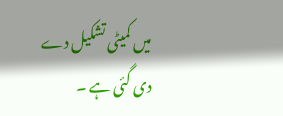میں کمیٹی تشکیل دے دی گئی ہے ۔